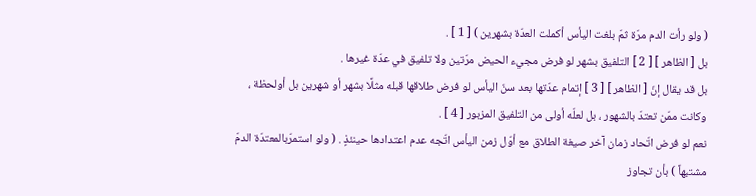( ولو رأت الدم مرّة ثمّ بلغت اليأس أكملت العدّة بشهرين ) [ 1 ] .
بل [ الظاهر ] [ 2 ] التلفيق بشهر لو فرض مجيء الحيض مرّتين ولا تلفيق في عدّة غيرها .
بل قد يقال إنّ [ الظاهر ] [ 3 ] إتمام عدّتها بعد سنّ اليأس لو فرض طلاقها قبله مثلًا بشهر أو شهرين بل أولحظة ، وكانت ممّن تعتدّ بالشهور ، بل لعلّه أولى من التلفيق المزبور [ 4 ] .
نعم لو فرض اتّحاد زمان آخر صيغة الطلاق مع أوّل زمن اليأس اتّجه عدم اعتدادها حينئذٍ . ( ولو استمرّبالمعتدّة الدمّ مشتبهاً ) بأن تجاوز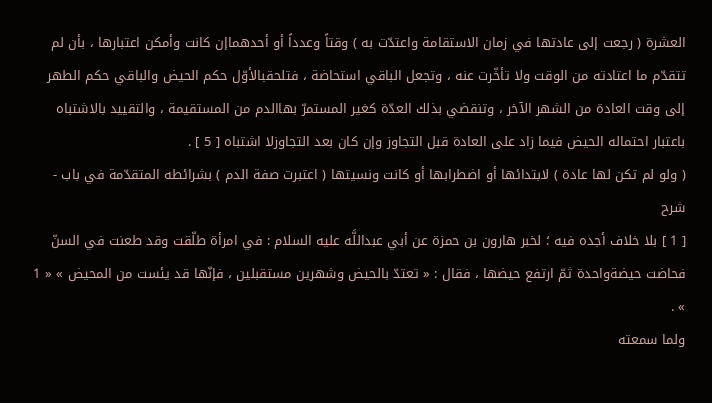العشرة ( رجعت إلى عادتها في زمان الاستقامة واعتدّت به ) وقتاً وعدداً أو أحدهماإن كانت وأمكن اعتبارها ، بأن لم تتقدّم ما اعتادته من الوقت ولا تأخّرت عنه ، وتجعل الباقي استحاضة ، فتلحقبالأوّل حكم الحيض والباقي حكم الطهر إلى وقت العادة من الشهر الآخر ، وتنقضي بذلك العدّة كغير المستمرّ بهاالدم من المستقيمة ، والتقييد بالاشتباه باعتبار احتماله الحيض فيما زاد على العادة قبل التجاوز وإن كان بعد التجاوزلا اشتباه [ 5 ] .
( ولو لم تكن لها عادة ) لابتدائها أو اضطرابها أو كانت ونسيتها ( اعتبرت صفة الدم ) بشرائطه المتقدّمة في باب -
شرح
[ 1 ] بلا خلاف أجده فيه ؛ لخبر هارون بن حمزة عن أبي عبداللَّه عليه السلام : في امرأة طلّقت وقد طعنت في السنّ فحاضت حيضةواحدة ثمّ ارتفع حيضها ، فقال : « تعتدّ بالحيض وشهرين مستقبلين ، فإنّها قد يئست من المحيض » « 1 » .
ولما سمعته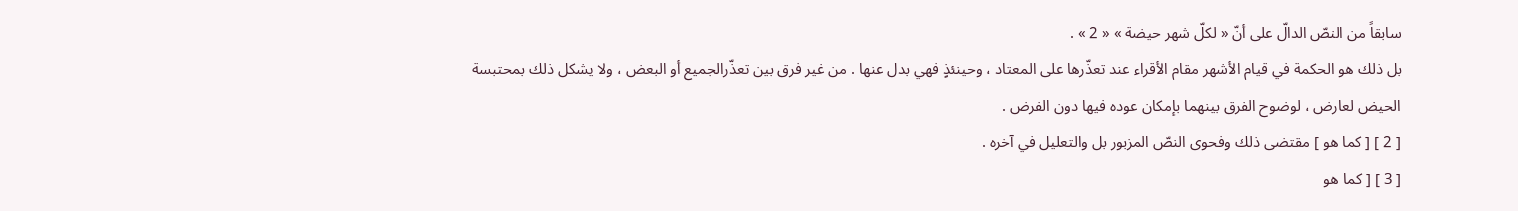سابقاً من النصّ الدالّ على أنّ « لكلّ شهر حيضة » « 2 » .
بل ذلك هو الحكمة في قيام الأشهر مقام الأقراء عند تعذّرها على المعتاد ، وحينئذٍ فهي بدل عنها . من غير فرق بين تعذّرالجميع أو البعض ، ولا يشكل ذلك بمحتبسة الحيض لعارض ، لوضوح الفرق بينهما بإمكان عوده فيها دون الفرض .
[ 2 ] [ كما هو ] مقتضى ذلك وفحوى النصّ المزبور بل والتعليل في آخره .
[ 3 ] [ كما هو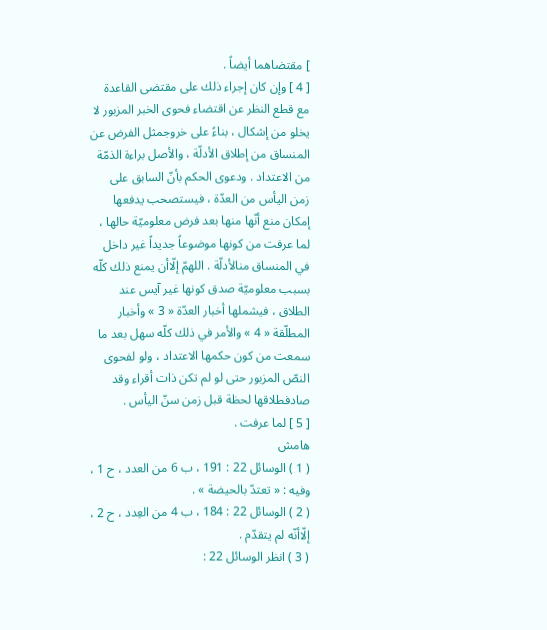] مقتضاهما أيضاً .
[ 4 ] وإن كان إجراء ذلك على مقتضى القاعدة مع قطع النظر عن اقتضاء فحوى الخبر المزبور لا يخلو من إشكال ، بناءً على خروجمثل الفرض عن المنساق من إطلاق الأدلّة ، والأصل براءة الذمّة من الاعتداد . ودعوى الحكم بأنّ السابق على زمن اليأس من العدّة ، فيستصحب يدفعها إمكان منع أنّها منها بعد فرض معلوميّة حالها ، لما عرفت من كونها موضوعاً جديداً غير داخل في المنساق منالأدلّة . اللهمّ إلّاأن يمنع ذلك كلّه بسبب معلوميّة صدق كونها غير آيس عند الطلاق ، فيشملها أخبار العدّة « 3 » وأخبار المطلّقة « 4 » والأمر في ذلك كلّه سهل بعد ما سمعت من كون حكمها الاعتداد ، ولو لفحوى النصّ المزبور حتى لو لم تكن ذات أقراء وقد صادفطلاقها لحظة قبل زمن سنّ اليأس .
[ 5 ] لما عرفت .
هامش
( 1 ) الوسائل 22 : 191 ، ب 6 من العدد ، ح 1 ، وفيه : « تعتدّ بالحيضة » .
( 2 ) الوسائل 22 : 184 ، ب 4 من العِدد ، ح 2 ، إلّاأنّه لم يتقدّم .
( 3 ) انظر الوسائل 22 :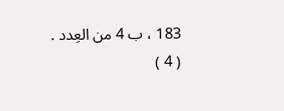183 ، ب 4 من العِدد .
( 4 )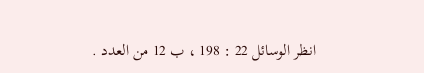انظر الوسائل 22 : 198 ، ب 12 من العدد .